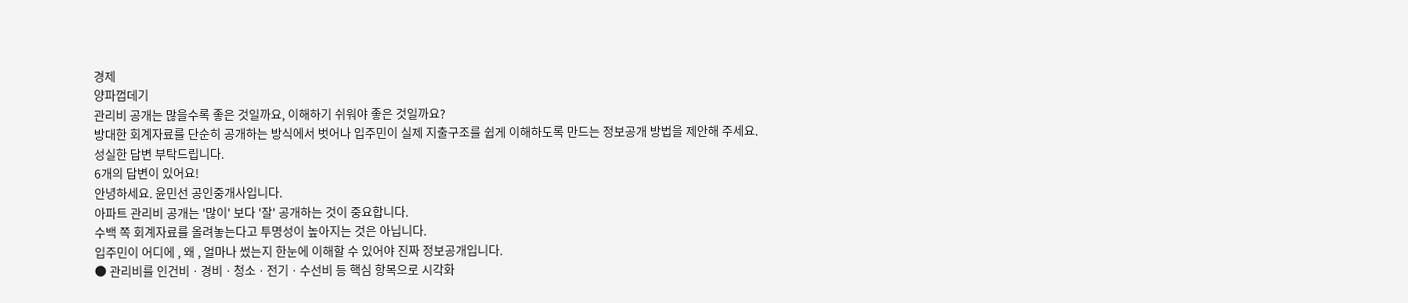경제
양파껍데기
관리비 공개는 많을수록 좋은 것일까요, 이해하기 쉬워야 좋은 것일까요?
방대한 회계자료를 단순히 공개하는 방식에서 벗어나 입주민이 실제 지출구조를 쉽게 이해하도록 만드는 정보공개 방법을 제안해 주세요.
성실한 답변 부탁드립니다.
6개의 답변이 있어요!
안녕하세요. 윤민선 공인중개사입니다.
아파트 관리비 공개는 '많이' 보다 '잘' 공개하는 것이 중요합니다.
수백 쪽 회계자료를 올려놓는다고 투명성이 높아지는 것은 아닙니다.
입주민이 어디에 , 왜 , 얼마나 썼는지 한눈에 이해할 수 있어야 진짜 정보공개입니다.
● 관리비를 인건비ㆍ경비ㆍ청소ㆍ전기ㆍ수선비 등 핵심 항목으로 시각화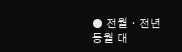● 전월ㆍ전년 동월 대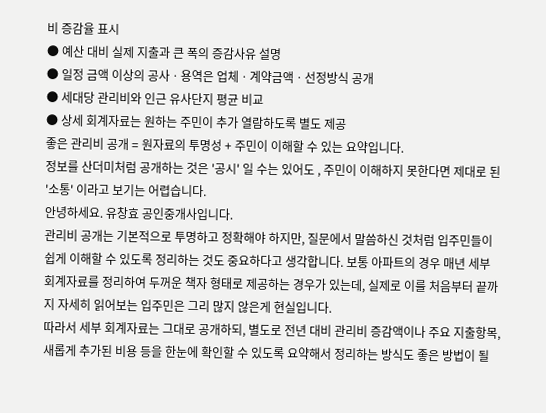비 증감율 표시
● 예산 대비 실제 지출과 큰 폭의 증감사유 설명
● 일정 금액 이상의 공사ㆍ용역은 업체ㆍ계약금액ㆍ선정방식 공개
● 세대당 관리비와 인근 유사단지 평균 비교
● 상세 회계자료는 원하는 주민이 추가 열람하도록 별도 제공
좋은 관리비 공개 = 원자료의 투명성 + 주민이 이해할 수 있는 요약입니다.
정보를 산더미처럼 공개하는 것은 '공시' 일 수는 있어도 , 주민이 이해하지 못한다면 제대로 된 '소통' 이라고 보기는 어렵습니다.
안녕하세요. 유창효 공인중개사입니다.
관리비 공개는 기본적으로 투명하고 정확해야 하지만, 질문에서 말씀하신 것처럼 입주민들이 쉽게 이해할 수 있도록 정리하는 것도 중요하다고 생각합니다. 보통 아파트의 경우 매년 세부 회계자료를 정리하여 두꺼운 책자 형태로 제공하는 경우가 있는데, 실제로 이를 처음부터 끝까지 자세히 읽어보는 입주민은 그리 많지 않은게 현실입니다.
따라서 세부 회계자료는 그대로 공개하되, 별도로 전년 대비 관리비 증감액이나 주요 지출항목, 새롭게 추가된 비용 등을 한눈에 확인할 수 있도록 요약해서 정리하는 방식도 좋은 방법이 될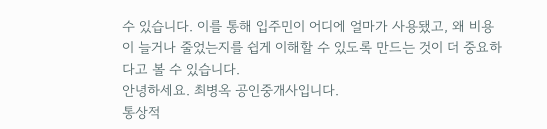수 있습니다. 이를 통해 입주민이 어디에 얼마가 사용됐고, 왜 비용이 늘거나 줄었는지를 쉽게 이해할 수 있도록 만드는 것이 더 중요하다고 볼 수 있습니다.
안녕하세요. 최병옥 공인중개사입니다.
통상적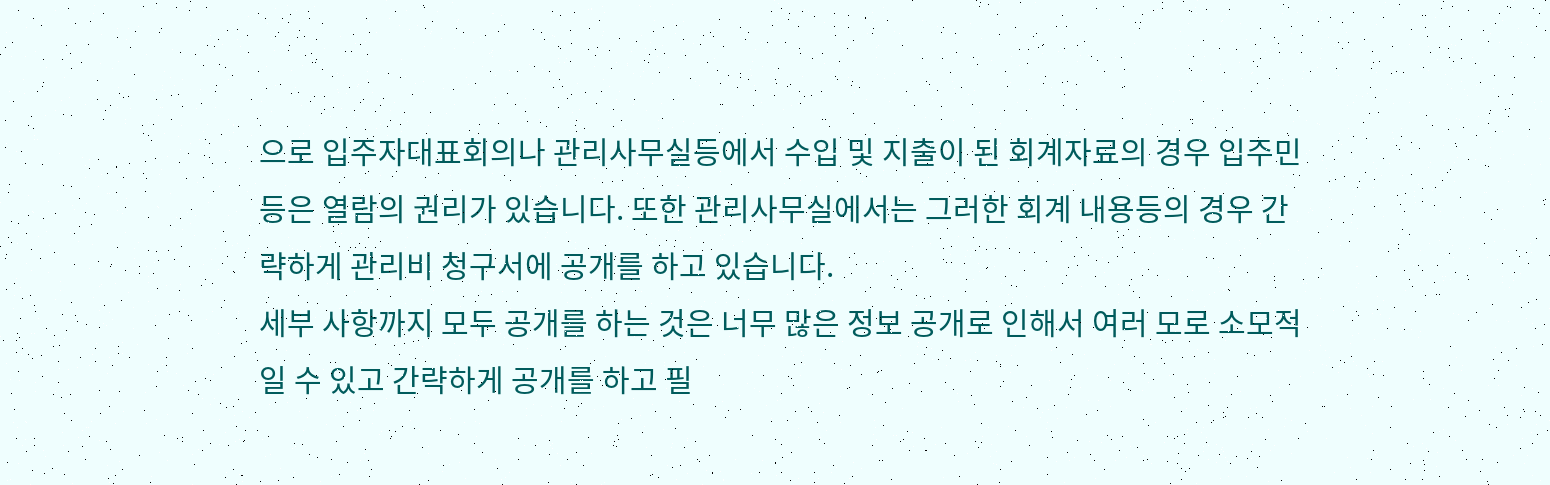으로 입주자대표회의나 관리사무실등에서 수입 및 지출이 된 회계자료의 경우 입주민등은 열람의 권리가 있습니다. 또한 관리사무실에서는 그러한 회계 내용등의 경우 간략하게 관리비 청구서에 공개를 하고 있습니다.
세부 사항까지 모두 공개를 하는 것은 너무 많은 정보 공개로 인해서 여러 모로 소모적일 수 있고 간략하게 공개를 하고 필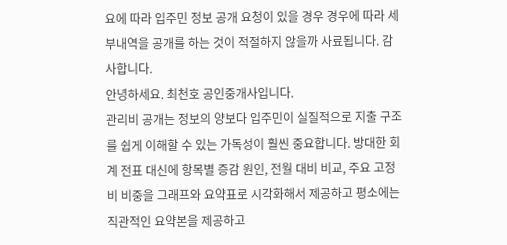요에 따라 입주민 정보 공개 요청이 있을 경우 경우에 따라 세부내역을 공개를 하는 것이 적절하지 않을까 사료됩니다. 감사합니다.
안녕하세요. 최천호 공인중개사입니다.
관리비 공개는 정보의 양보다 입주민이 실질적으로 지출 구조를 쉽게 이해할 수 있는 가독성이 훨씬 중요합니다. 방대한 회계 전표 대신에 항목별 증감 원인, 전월 대비 비교, 주요 고정비 비중을 그래프와 요약표로 시각화해서 제공하고 평소에는 직관적인 요약본을 제공하고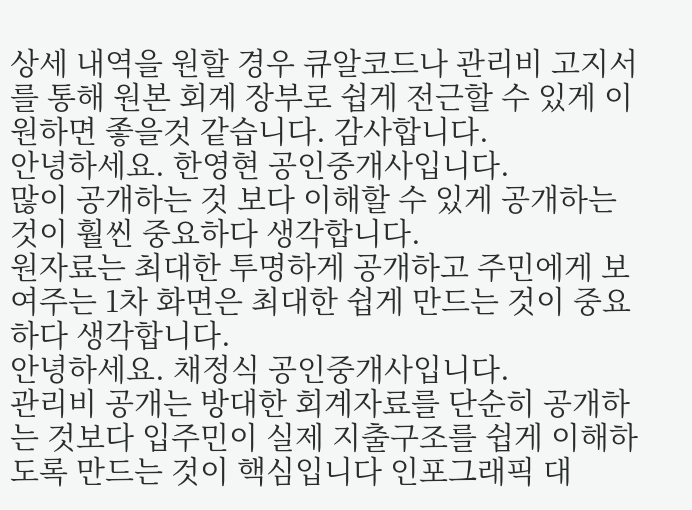상세 내역을 원할 경우 큐알코드나 관리비 고지서를 통해 원본 회계 장부로 쉽게 전근할 수 있게 이원하면 좋을것 같습니다. 감사합니다.
안녕하세요. 한영현 공인중개사입니다.
많이 공개하는 것 보다 이해할 수 있게 공개하는 것이 훨씬 중요하다 생각합니다.
원자료는 최대한 투명하게 공개하고 주민에게 보여주는 1차 화면은 최대한 쉽게 만드는 것이 중요하다 생각합니다.
안녕하세요. 채정식 공인중개사입니다.
관리비 공개는 방대한 회계자료를 단순히 공개하는 것보다 입주민이 실제 지출구조를 쉽게 이해하도록 만드는 것이 핵심입니다 인포그래픽 대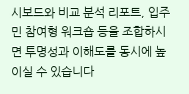시보드와 비교 분석 리포트, 입주민 참여형 워크숍 등을 조합하시면 투명성과 이해도를 동시에 높이실 수 있습니다